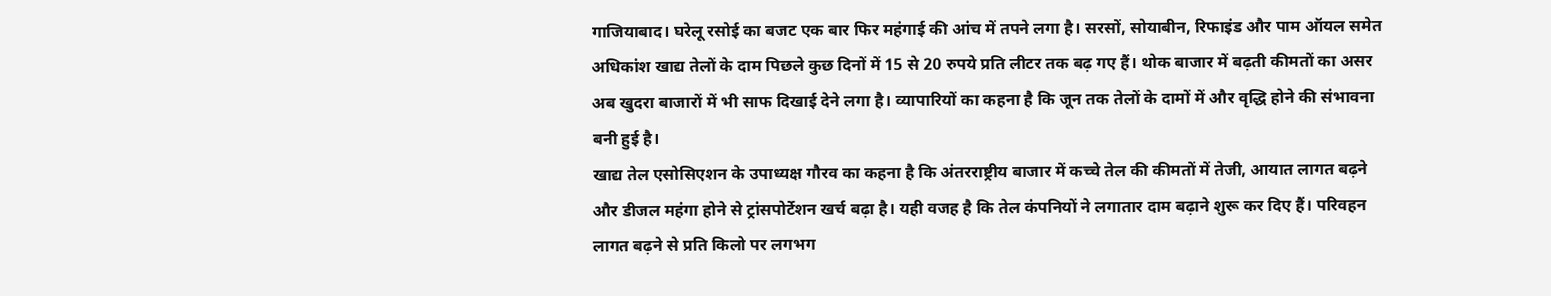गाजियाबाद। घरेलू रसोई का बजट एक बार फिर महंगाई की आंच में तपने लगा है। सरसों, सोयाबीन, रिफाइंड और पाम ऑयल समेत अधिकांश खाद्य तेलों के दाम पिछले कुछ दिनों में 15 से 20 रुपये प्रति लीटर तक बढ़ गए हैं। थोक बाजार में बढ़ती कीमतों का असर अब खुदरा बाजारों में भी साफ दिखाई देने लगा है। व्यापारियों का कहना है कि जून तक तेलों के दामों में और वृद्धि होने की संभावना बनी हुई है।
खाद्य तेल एसोसिएशन के उपाध्यक्ष गौरव का कहना है कि अंतरराष्ट्रीय बाजार में कच्चे तेल की कीमतों में तेजी, आयात लागत बढ़ने और डीजल महंगा होने से ट्रांसपोर्टेशन खर्च बढ़ा है। यही वजह है कि तेल कंपनियों ने लगातार दाम बढ़ाने शुरू कर दिए हैं। परिवहन लागत बढ़ने से प्रति किलो पर लगभग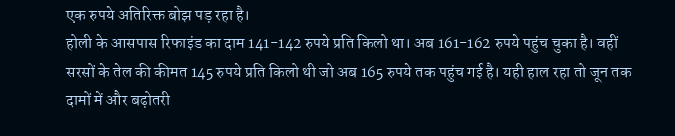एक रुपये अतिरिक्त बोझ पड़ रहा है।
होली के आसपास रिफाइंड का दाम 141-142 रुपये प्रति किलो था। अब 161-162 रुपये पहुंच चुका है। वहीं सरसों के तेल की कीमत 145 रुपये प्रति किलो थी जो अब 165 रुपये तक पहुंच गई है। यही हाल रहा तो जून तक दामों में और बढ़ोतरी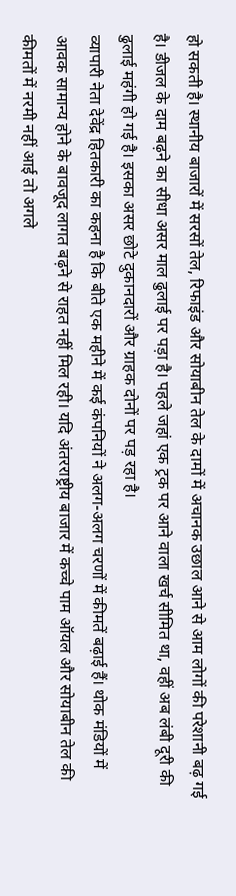हो सकती है। स्थानीय बाजारों में सरसों तेल, रिफाइंड और सोयाबीन तेल के दामों में अचानक उछाल आने से आम लोगों की परेशानी बढ़ गई है। डीजल के दाम बढ़ने का सीधा असर माल ढुलाई पर पड़ा है। पहले जहां एक ट्रक पर आने वाला खर्च सीमित था, वहीं अब लंबी दूरी की ढुलाई महंगी हो गई है। इसका असर छोटे दुकानदारों और ग्राहक दोनों पर पड़ रहा है।
व्यापारी नेता देवेंद्र हितकारी का कहना है कि बीते एक महीने में कई कंपनियों ने अलग-अलग चरणों में कीमतें बढ़ाई हैं। थोक मंडियों में आवक सामान्य होने के बावजूद लागत बढ़ने से राहत नहीं मिल रही। यदि अंतरराष्ट्रीय बाजार में कच्चे पाम ऑयल और सोयाबीन तेल की कीमतों में नरमी नहीं आई तो अगले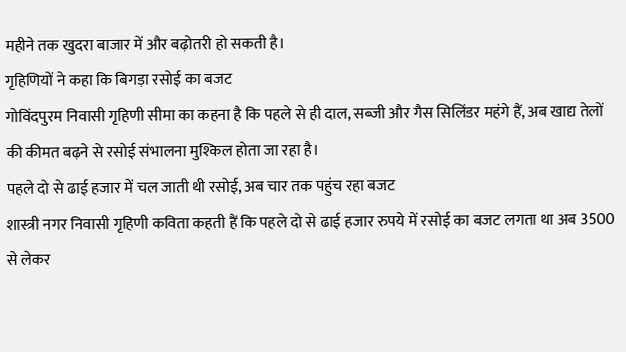महीने तक खुदरा बाजार में और बढ़ोतरी हो सकती है।
गृहिणियों ने कहा कि बिगड़ा रसोई का बजट
गोविंदपुरम निवासी गृहिणी सीमा का कहना है कि पहले से ही दाल, सब्जी और गैस सिलिंडर महंगे हैं, अब खाद्य तेलों की कीमत बढ़ने से रसोई संभालना मुश्किल होता जा रहा है।
पहले दो से ढाई हजार में चल जाती थी रसोई, अब चार तक पहुंच रहा बजट
शास्त्री नगर निवासी गृहिणी कविता कहती हैं कि पहले दो से ढाई हजार रुपये में रसोई का बजट लगता था अब 3500 से लेकर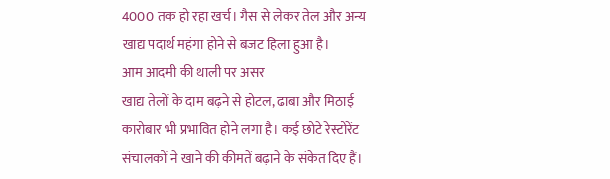4000 तक हो रहा खर्च। गैस से लेकर तेल और अन्य खाद्य पदार्थ महंगा होने से बजट हिला हुआ है।
आम आदमी की थाली पर असर
खाद्य तेलों के दाम बढ़ने से होटल, ढाबा और मिठाई कारोबार भी प्रभावित होने लगा है। कई छोटे रेस्टोरेंट संचालकों ने खाने की कीमतें बढ़ाने के संकेत दिए हैं।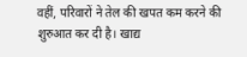वहीं, परिवारों ने तेल की खपत कम करने की शुरुआत कर दी है। खाद्य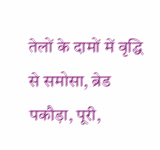तेलों के दामों में वृद्धि से समोसा, ब्रेड पकौड़ा, पूरी,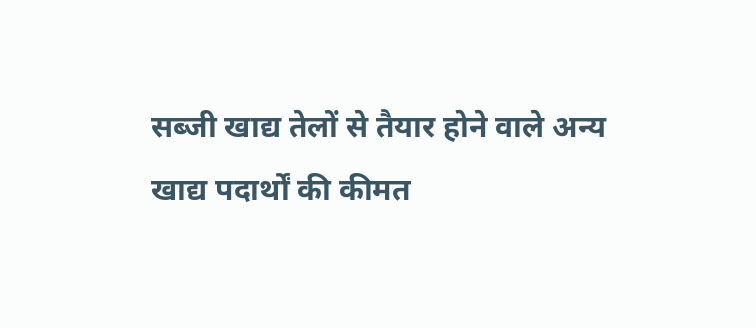सब्जी खाद्य तेलों से तैयार होने वाले अन्य खाद्य पदार्थों की कीमत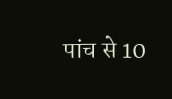पांच से 10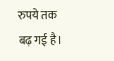रुपये तक बढ़ गई है।